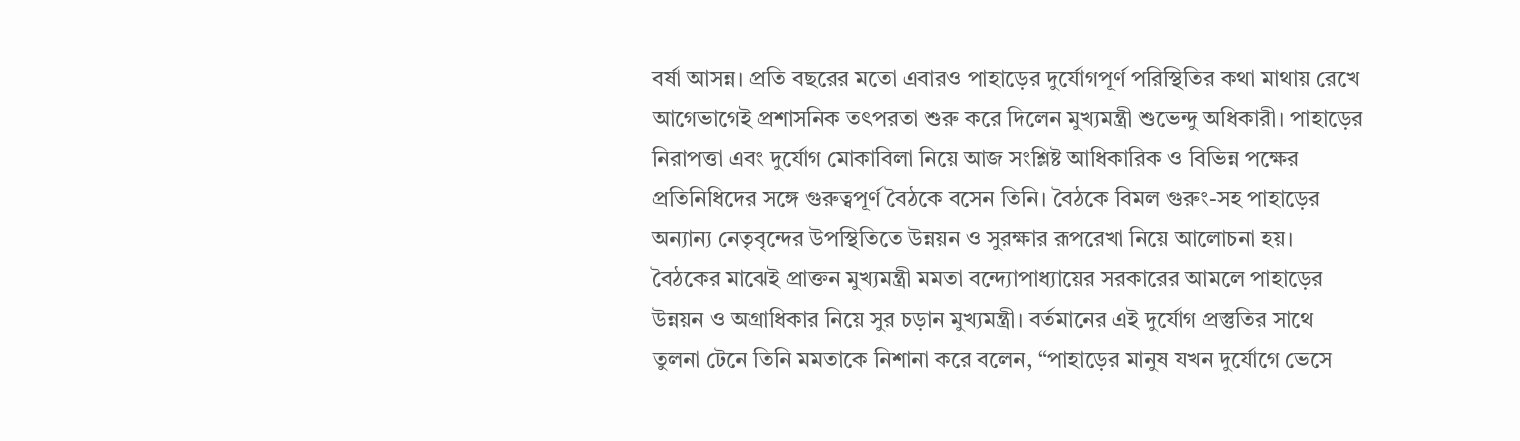বর্ষা আসন্ন। প্রতি বছরের মতো এবারও পাহাড়ের দুর্যোগপূর্ণ পরিস্থিতির কথা মাথায় রেখে আগেভাগেই প্রশাসনিক তৎপরতা শুরু করে দিলেন মুখ্যমন্ত্রী শুভেন্দু অধিকারী। পাহাড়ের নিরাপত্তা এবং দুর্যোগ মোকাবিলা নিয়ে আজ সংশ্লিষ্ট আধিকারিক ও বিভিন্ন পক্ষের প্রতিনিধিদের সঙ্গে গুরুত্বপূর্ণ বৈঠকে বসেন তিনি। বৈঠকে বিমল গুরুং-সহ পাহাড়ের অন্যান্য নেতৃবৃন্দের উপস্থিতিতে উন্নয়ন ও সুরক্ষার রূপরেখা নিয়ে আলোচনা হয়।
বৈঠকের মাঝেই প্রাক্তন মুখ্যমন্ত্রী মমতা বন্দ্যোপাধ্যায়ের সরকারের আমলে পাহাড়ের উন্নয়ন ও অগ্রাধিকার নিয়ে সুর চড়ান মুখ্যমন্ত্রী। বর্তমানের এই দুর্যোগ প্রস্তুতির সাথে তুলনা টেনে তিনি মমতাকে নিশানা করে বলেন, “পাহাড়ের মানুষ যখন দুর্যোগে ভেসে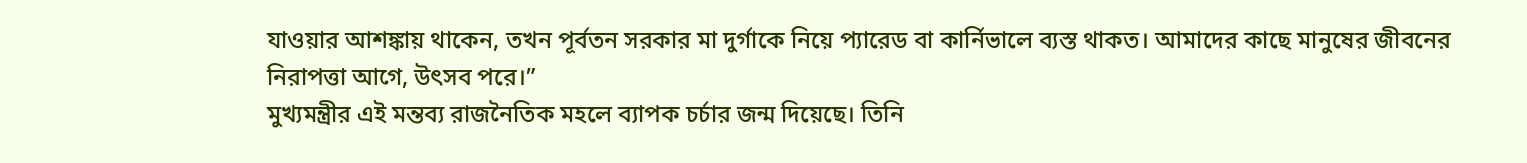যাওয়ার আশঙ্কায় থাকেন, তখন পূর্বতন সরকার মা দুর্গাকে নিয়ে প্যারেড বা কার্নিভালে ব্যস্ত থাকত। আমাদের কাছে মানুষের জীবনের নিরাপত্তা আগে, উৎসব পরে।”
মুখ্যমন্ত্রীর এই মন্তব্য রাজনৈতিক মহলে ব্যাপক চর্চার জন্ম দিয়েছে। তিনি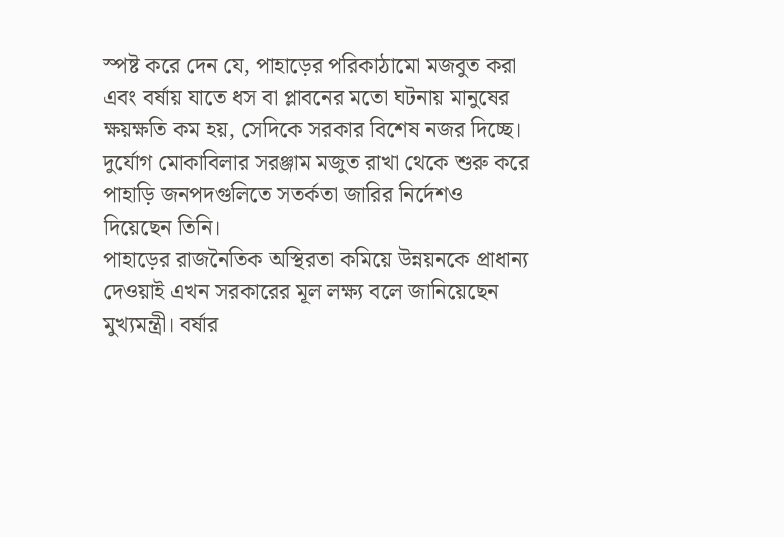স্পষ্ট করে দেন যে, পাহাড়ের পরিকাঠামো মজবুত করা এবং বর্ষায় যাতে ধস বা প্লাবনের মতো ঘটনায় মানুষের ক্ষয়ক্ষতি কম হয়, সেদিকে সরকার বিশেষ নজর দিচ্ছে। দুর্যোগ মোকাবিলার সরঞ্জাম মজুত রাখা থেকে শুরু করে পাহাড়ি জনপদগুলিতে সতর্কতা জারির নির্দেশও দিয়েছেন তিনি।
পাহাড়ের রাজনৈতিক অস্থিরতা কমিয়ে উন্নয়নকে প্রাধান্য দেওয়াই এখন সরকারের মূল লক্ষ্য বলে জানিয়েছেন মুখ্যমন্ত্রী। বর্ষার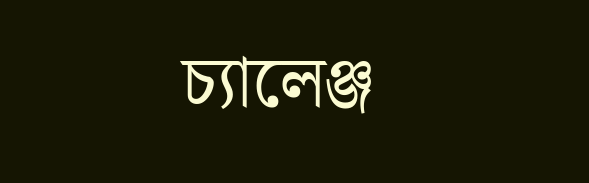চ্যালেঞ্জ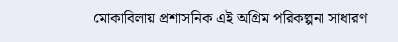মোকাবিলায় প্রশাসনিক এই অগ্রিম পরিকল্পনা সাধারণ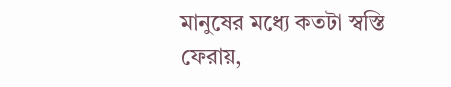মানুষের মধ্যে কতটা স্বস্তি ফেরায়,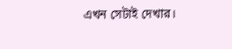এখন সেটাই দেখার।